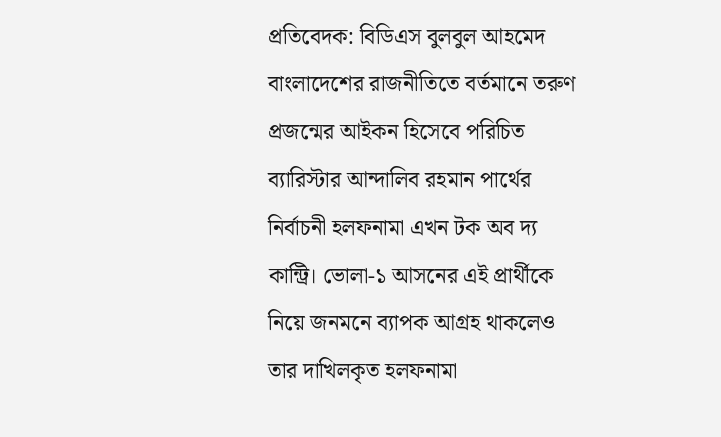প্রতিবেদক: বিডিএস বুলবুল আহমেদ
বাংলাদেশের রাজনীতিতে বর্তমানে তরুণ প্রজন্মের আইকন হিসেবে পরিচিত ব্যারিস্টার আন্দালিব রহমান পার্থের নির্বাচনী হলফনামা এখন টক অব দ্য কান্ট্রি। ভোলা-১ আসনের এই প্রার্থীকে নিয়ে জনমনে ব্যাপক আগ্রহ থাকলেও তার দাখিলকৃত হলফনামা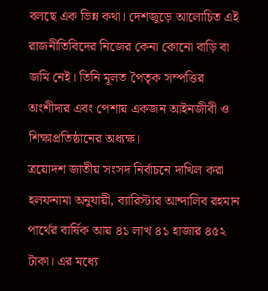বলছে এক ভিন্ন কথা। দেশজুড়ে আলোচিত এই রাজনীতিবিদের নিজের কেনা কোনো বাড়ি বা জমি নেই। তিনি মূলত পৈতৃক সম্পত্তির অংশীদার এবং পেশায় একজন আইনজীবী ও শিক্ষাপ্রতিষ্ঠানের অধ্যক্ষ।
ত্রয়োদশ জাতীয় সংসদ নির্বাচনে দাখিল করা হলফনামা অনুযায়ী, ব্যারিস্টার আন্দালিব রহমান পার্থের বার্ষিক আয় ৪১ লাখ ৪১ হাজার ৪৫২ টাকা। এর মধ্যে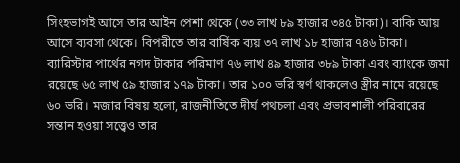সিংহভাগই আসে তার আইন পেশা থেকে (৩৩ লাখ ৮৯ হাজার ৩৪৫ টাকা)। বাকি আয় আসে ব্যবসা থেকে। বিপরীতে তার বার্ষিক ব্যয় ৩৭ লাখ ১৮ হাজার ৭৪৬ টাকা।
ব্যারিস্টার পার্থের নগদ টাকার পরিমাণ ৭৬ লাখ ৪৯ হাজার ৩৮৯ টাকা এবং ব্যাংকে জমা রয়েছে ৬৫ লাখ ৫৯ হাজার ১৭৯ টাকা। তার ১০০ ভরি স্বর্ণ থাকলেও স্ত্রীর নামে রয়েছে ৬০ ভরি। মজার বিষয় হলো, রাজনীতিতে দীর্ঘ পথচলা এবং প্রভাবশালী পরিবারের সন্তান হওয়া সত্ত্বেও তার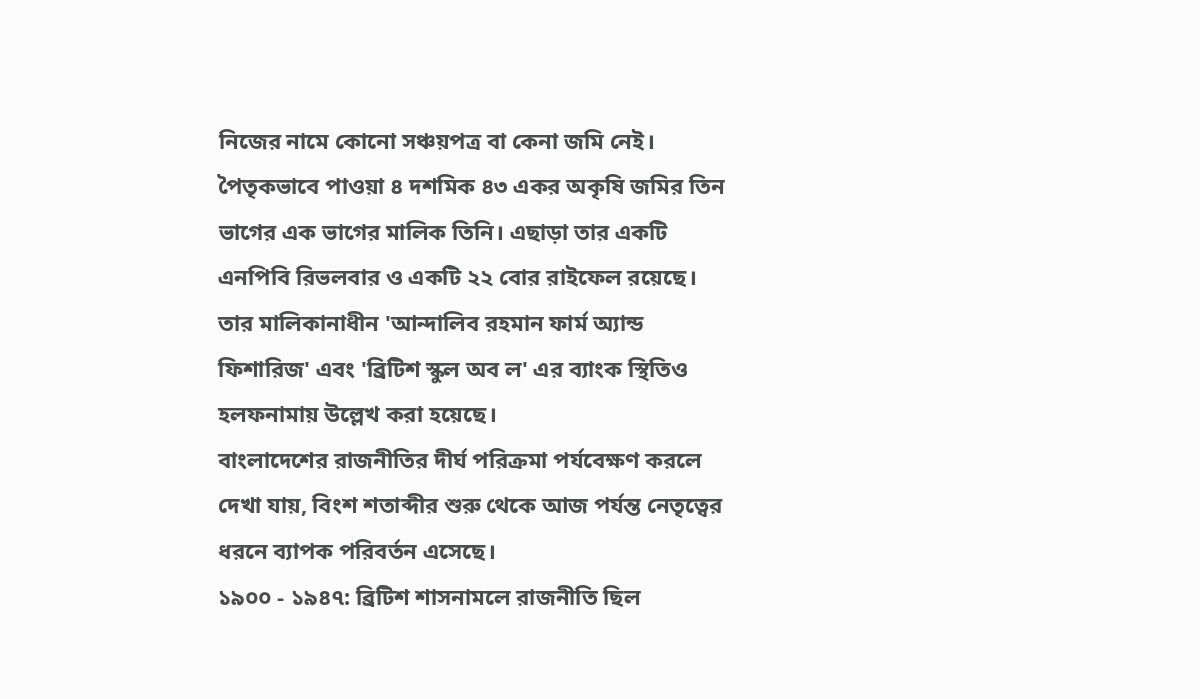নিজের নামে কোনো সঞ্চয়পত্র বা কেনা জমি নেই। পৈতৃকভাবে পাওয়া ৪ দশমিক ৪৩ একর অকৃষি জমির তিন ভাগের এক ভাগের মালিক তিনি। এছাড়া তার একটি এনপিবি রিভলবার ও একটি ২২ বোর রাইফেল রয়েছে। তার মালিকানাধীন 'আন্দালিব রহমান ফার্ম অ্যান্ড ফিশারিজ' এবং 'ব্রিটিশ স্কুল অব ল' এর ব্যাংক স্থিতিও হলফনামায় উল্লেখ করা হয়েছে।
বাংলাদেশের রাজনীতির দীর্ঘ পরিক্রমা পর্যবেক্ষণ করলে দেখা যায়, বিংশ শতাব্দীর শুরু থেকে আজ পর্যন্ত নেতৃত্বের ধরনে ব্যাপক পরিবর্তন এসেছে।
১৯০০ - ১৯৪৭: ব্রিটিশ শাসনামলে রাজনীতি ছিল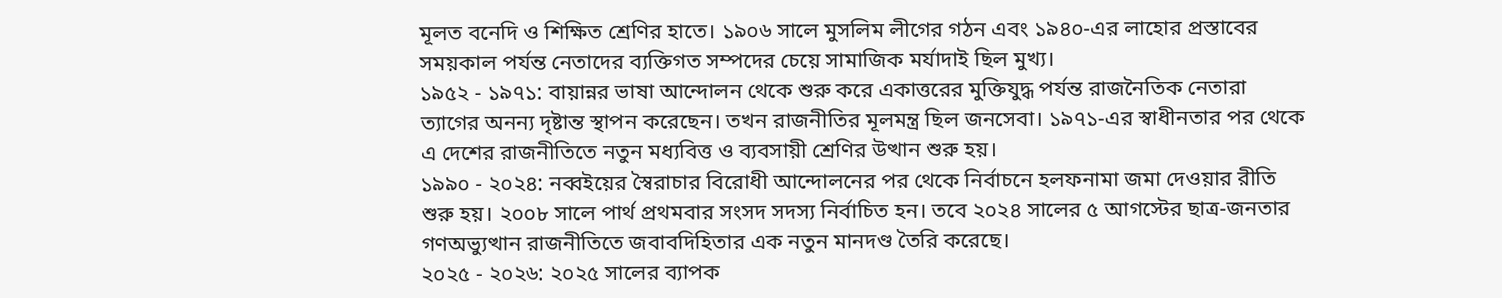মূলত বনেদি ও শিক্ষিত শ্রেণির হাতে। ১৯০৬ সালে মুসলিম লীগের গঠন এবং ১৯৪০-এর লাহোর প্রস্তাবের সময়কাল পর্যন্ত নেতাদের ব্যক্তিগত সম্পদের চেয়ে সামাজিক মর্যাদাই ছিল মুখ্য।
১৯৫২ - ১৯৭১: বায়ান্নর ভাষা আন্দোলন থেকে শুরু করে একাত্তরের মুক্তিযুদ্ধ পর্যন্ত রাজনৈতিক নেতারা ত্যাগের অনন্য দৃষ্টান্ত স্থাপন করেছেন। তখন রাজনীতির মূলমন্ত্র ছিল জনসেবা। ১৯৭১-এর স্বাধীনতার পর থেকে এ দেশের রাজনীতিতে নতুন মধ্যবিত্ত ও ব্যবসায়ী শ্রেণির উত্থান শুরু হয়।
১৯৯০ - ২০২৪: নব্বইয়ের স্বৈরাচার বিরোধী আন্দোলনের পর থেকে নির্বাচনে হলফনামা জমা দেওয়ার রীতি শুরু হয়। ২০০৮ সালে পার্থ প্রথমবার সংসদ সদস্য নির্বাচিত হন। তবে ২০২৪ সালের ৫ আগস্টের ছাত্র-জনতার গণঅভ্যুত্থান রাজনীতিতে জবাবদিহিতার এক নতুন মানদণ্ড তৈরি করেছে।
২০২৫ - ২০২৬: ২০২৫ সালের ব্যাপক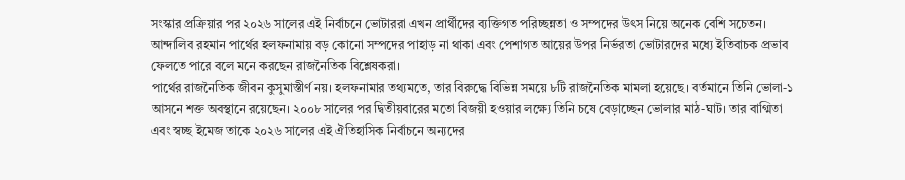সংস্কার প্রক্রিয়ার পর ২০২৬ সালের এই নির্বাচনে ভোটাররা এখন প্রার্থীদের ব্যক্তিগত পরিচ্ছন্নতা ও সম্পদের উৎস নিয়ে অনেক বেশি সচেতন। আন্দালিব রহমান পার্থের হলফনামায় বড় কোনো সম্পদের পাহাড় না থাকা এবং পেশাগত আয়ের উপর নির্ভরতা ভোটারদের মধ্যে ইতিবাচক প্রভাব ফেলতে পারে বলে মনে করছেন রাজনৈতিক বিশ্লেষকরা।
পার্থের রাজনৈতিক জীবন কুসুমাস্তীর্ণ নয়। হলফনামার তথ্যমতে, তার বিরুদ্ধে বিভিন্ন সময়ে ৮টি রাজনৈতিক মামলা হয়েছে। বর্তমানে তিনি ভোলা-১ আসনে শক্ত অবস্থানে রয়েছেন। ২০০৮ সালের পর দ্বিতীয়বারের মতো বিজয়ী হওয়ার লক্ষ্যে তিনি চষে বেড়াচ্ছেন ভোলার মাঠ-ঘাট। তার বাগ্মিতা এবং স্বচ্ছ ইমেজ তাকে ২০২৬ সালের এই ঐতিহাসিক নির্বাচনে অন্যদের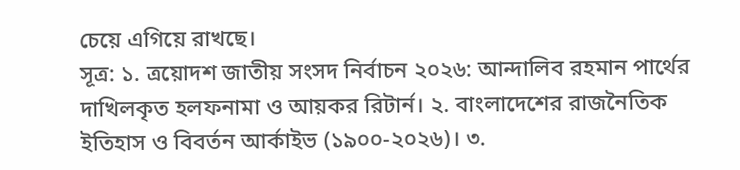চেয়ে এগিয়ে রাখছে।
সূত্র: ১. ত্রয়োদশ জাতীয় সংসদ নির্বাচন ২০২৬: আন্দালিব রহমান পার্থের দাখিলকৃত হলফনামা ও আয়কর রিটার্ন। ২. বাংলাদেশের রাজনৈতিক ইতিহাস ও বিবর্তন আর্কাইভ (১৯০০-২০২৬)। ৩.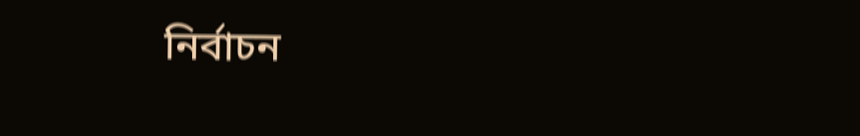নির্বাচন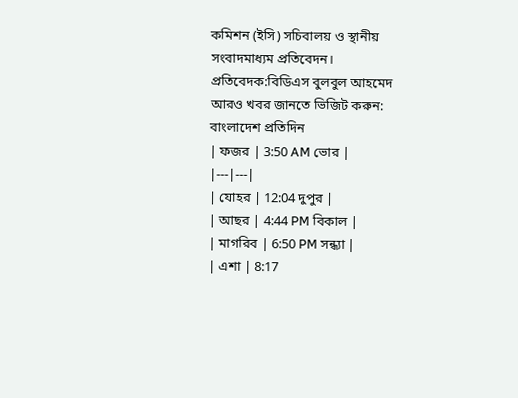কমিশন (ইসি) সচিবালয় ও স্থানীয় সংবাদমাধ্যম প্রতিবেদন।
প্রতিবেদক:বিডিএস বুলবুল আহমেদ
আরও খবর জানতে ভিজিট করুন: বাংলাদেশ প্রতিদিন
| ফজর | 3:50 AM ভোর |
|---|---|
| যোহর | 12:04 দুপুর |
| আছর | 4:44 PM বিকাল |
| মাগরিব | 6:50 PM সন্ধ্যা |
| এশা | 8:17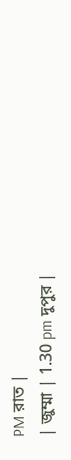PM রাত |
| জুম্মা | 1.30 pm দুপুর |